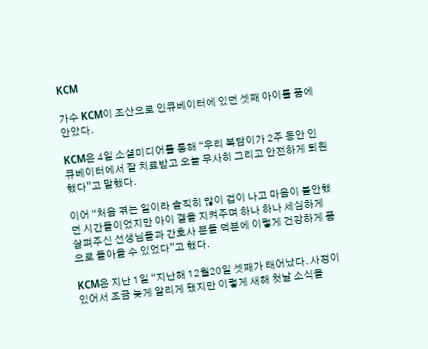KCM

가수 KCM이 조산으로 인큐베이터에 있던 셋째 아이를 품에 안았다.

KCM은 4일 소셜미디어를 통해 “우리 복담이가 2주 동안 인큐베이터에서 잘 치료받고 오늘 무사히 그리고 안전하게 퇴원했다”고 말했다.

이어 “처음 겪는 일이라 솔직히 많이 겁이 나고 마음이 불안했던 시간들이었지만 아이 곁을 지켜주며 하나 하나 세심하게 살펴주신 선생님들과 간호사 분들 덕분에 이렇게 건강하게 품으로 돌아올 수 있었다”고 했다.

KCM은 지난 1일 “지난해 12월20일 셋째가 태어났다. 사정이 있어서 조금 늦게 알리게 됐지만 이렇게 새해 첫날 소식을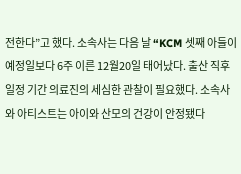전한다”고 했다. 소속사는 다음 날 “KCM 셋째 아들이 예정일보다 6주 이른 12월20일 태어났다. 출산 직후 일정 기간 의료진의 세심한 관찰이 필요했다. 소속사와 아티스트는 아이와 산모의 건강이 안정됐다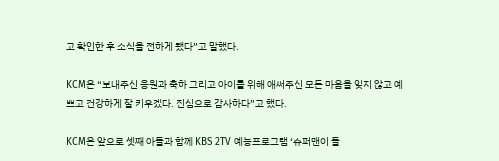고 확인한 후 소식을 전하게 됐다”고 말했다.

KCM은 “보내주신 응원과 축하 그리고 아이를 위해 애써주신 모든 마음을 잊지 않고 예쁘고 건강하게 잘 키우겠다. 진심으로 감사하다”고 했다.

KCM은 앞으로 셋째 아들과 함께 KBS 2TV 예능프로그램 ‘슈퍼맨이 돌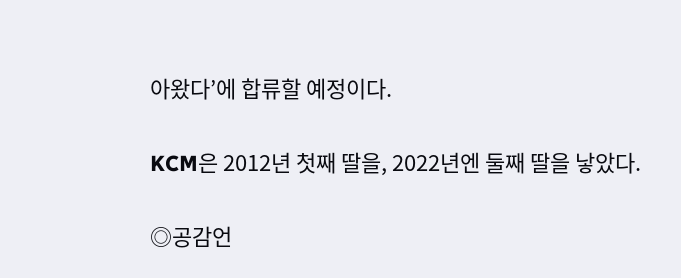아왔다’에 합류할 예정이다.

KCM은 2012년 첫째 딸을, 2022년엔 둘째 딸을 낳았다.

◎공감언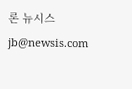론 뉴시스 jb@newsis.com